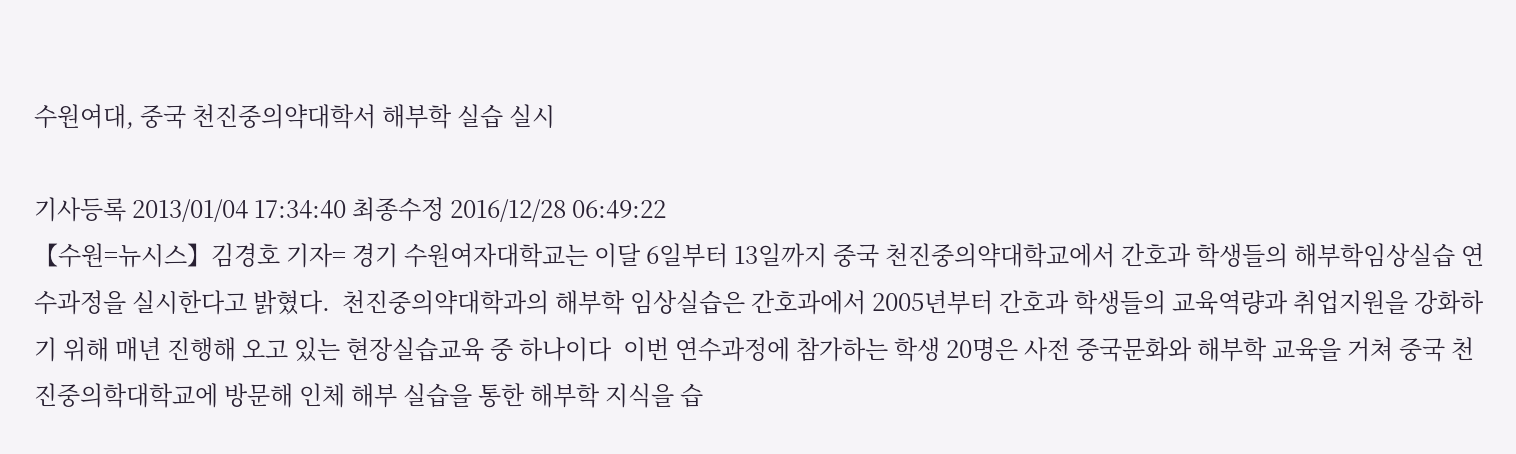수원여대, 중국 천진중의약대학서 해부학 실습 실시

기사등록 2013/01/04 17:34:40 최종수정 2016/12/28 06:49:22
【수원=뉴시스】김경호 기자= 경기 수원여자대학교는 이달 6일부터 13일까지 중국 천진중의약대학교에서 간호과 학생들의 해부학임상실습 연수과정을 실시한다고 밝혔다.  천진중의약대학과의 해부학 임상실습은 간호과에서 2005년부터 간호과 학생들의 교육역량과 취업지원을 강화하기 위해 매년 진행해 오고 있는 현장실습교육 중 하나이다  이번 연수과정에 참가하는 학생 20명은 사전 중국문화와 해부학 교육을 거쳐 중국 천진중의학대학교에 방문해 인체 해부 실습을 통한 해부학 지식을 습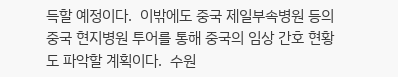득할 예정이다.  이밖에도 중국 제일부속병원 등의 중국 현지병원 투어를 통해 중국의 임상 간호 현황도 파악할 계획이다.  수원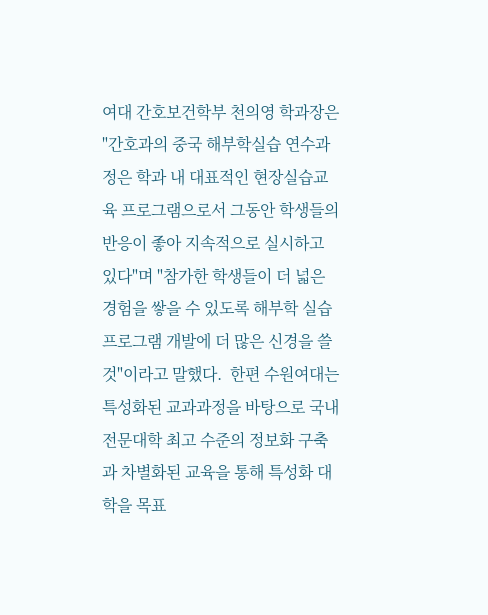여대 간호보건학부 천의영 학과장은 "간호과의 중국 해부학실습 연수과정은 학과 내 대표적인 현장실습교육 프로그램으로서 그동안 학생들의 반응이 좋아 지속적으로 실시하고 있다"며 "참가한 학생들이 더 넓은 경험을 쌓을 수 있도록 해부학 실습 프로그램 개발에 더 많은 신경을 쓸 것"이라고 말했다.  한편 수원여대는 특성화된 교과과정을 바탕으로 국내 전문대학 최고 수준의 정보화 구축과 차별화된 교육을 통해 특성화 대학을 목표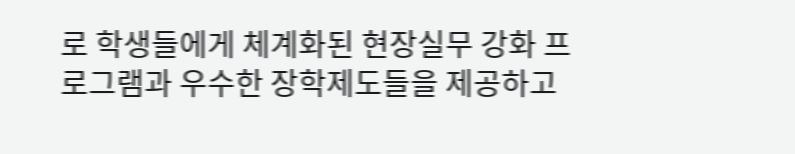로 학생들에게 체계화된 현장실무 강화 프로그램과 우수한 장학제도들을 제공하고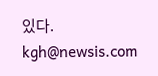있다.  kgh@newsis.com